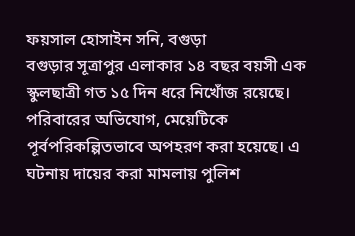ফয়সাল হোসাইন সনি, বগুড়া
বগুড়ার সূত্রাপুর এলাকার ১৪ বছর বয়সী এক স্কুলছাত্রী গত ১৫ দিন ধরে নিখোঁজ রয়েছে। পরিবারের অভিযোগ, মেয়েটিকে পূর্বপরিকল্পিতভাবে অপহরণ করা হয়েছে। এ ঘটনায় দায়ের করা মামলায় পুলিশ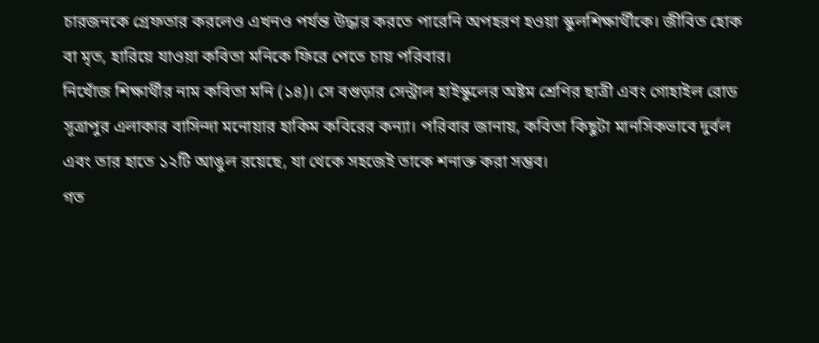চারজনকে গ্রেফতার করলেও এখনও পর্যন্ত উদ্ধার করতে পারেনি অপহরণ হওয়া স্কুলশিক্ষার্থীকে। জীবিত হোক বা মৃত, হারিয়ে যাওয়া কবিতা মনিকে ফিরে পেতে চায় পরিবার।
নিখোঁজ শিক্ষার্থীর নাম কবিতা মনি (১৪)। সে বগুড়ার সেন্ট্রাল হাইস্কুলের অষ্টম শ্রেণির ছাত্রী এবং গোহাইল রোড সূত্রাপুর এলাকার বাসিন্দা মনোয়ার হাকিম কবিরের কন্যা। পরিবার জানায়, কবিতা কিছুটা মানসিকভাবে দুর্বল এবং তার হাতে ১২টি আঙুল রয়েছে, যা থেকে সহজেই তাকে শনাক্ত করা সম্ভব।
গত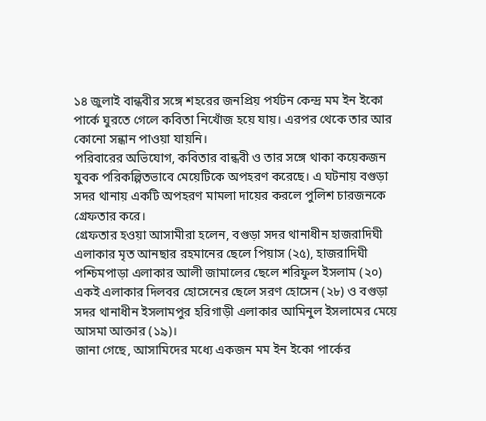১৪ জুলাই বান্ধবীর সঙ্গে শহরের জনপ্রিয় পর্যটন কেন্দ্র মম ইন ইকো পার্কে ঘুরতে গেলে কবিতা নিখোঁজ হয়ে যায়। এরপর থেকে তার আর কোনো সন্ধান পাওয়া যায়নি।
পরিবারের অভিযোগ, কবিতার বান্ধবী ও তার সঙ্গে থাকা কয়েকজন যুবক পরিকল্পিতভাবে মেয়েটিকে অপহরণ করেছে। এ ঘটনায় বগুড়া সদর থানায় একটি অপহরণ মামলা দায়ের করলে পুলিশ চারজনকে গ্রেফতার করে।
গ্রেফতার হওয়া আসামীরা হলেন, বগুড়া সদর থানাধীন হাজরাদিঘী এলাকার মৃত আনছার রহমানের ছেলে পিয়াস (২৫), হাজরাদিঘী পশ্চিমপাড়া এলাকার আলী জামালের ছেলে শরিফুল ইসলাম (২০) একই এলাকার দিলবর হোসেনের ছেলে সরণ হোসেন (২৮) ও বগুড়া সদর থানাধীন ইসলামপুর হরিগাড়ী এলাকার আমিনুল ইসলামের মেয়ে আসমা আক্তার (১৯)।
জানা গেছে, আসামিদের মধ্যে একজন মম ইন ইকো পার্কের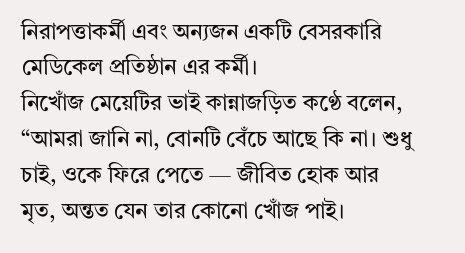নিরাপত্তাকর্মী এবং অন্যজন একটি বেসরকারি মেডিকেল প্রতিষ্ঠান এর কর্মী।
নিখোঁজ মেয়েটির ভাই কান্নাজড়িত কণ্ঠে বলেন, “আমরা জানি না, বোনটি বেঁচে আছে কি না। শুধু চাই, ওকে ফিরে পেতে — জীবিত হোক আর মৃত, অন্তত যেন তার কোনো খোঁজ পাই।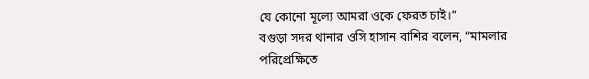যে কোনো মূল্যে আমরা ওকে ফেরত চাই।”
বগুড়া সদর থানার ওসি হাসান বাশির বলেন, “মামলার পরিপ্রেক্ষিতে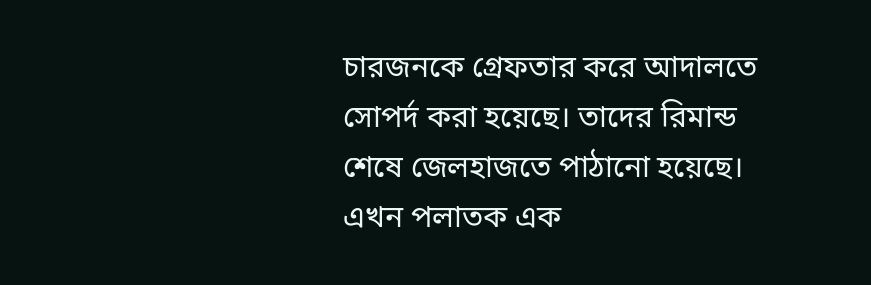চারজনকে গ্রেফতার করে আদালতে সোপর্দ করা হয়েছে। তাদের রিমান্ড শেষে জেলহাজতে পাঠানো হয়েছে। এখন পলাতক এক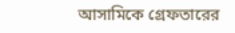আসামিকে গ্রেফতারের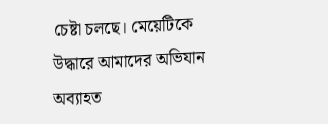চেষ্টা চলছে। মেয়েটিকে উদ্ধারে আমাদের অভিযান অব্যাহত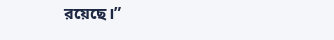রয়েছে।”